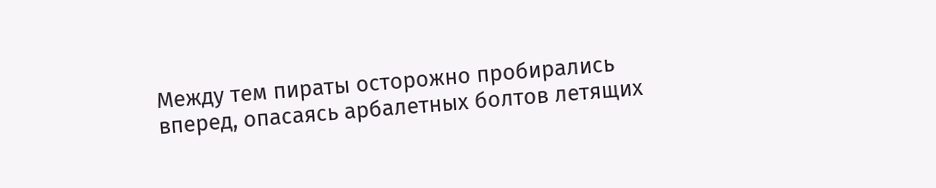Между тем пираты осторожно пробирались вперед, опасаясь арбалетных болтов летящих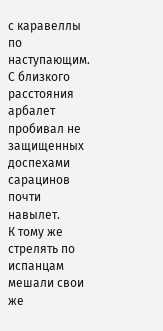с каравеллы по наступающим. С близкого расстояния арбалет пробивал не защищенных доспехами сарацинов почти навылет.
К тому же стрелять по испанцам мешали свои же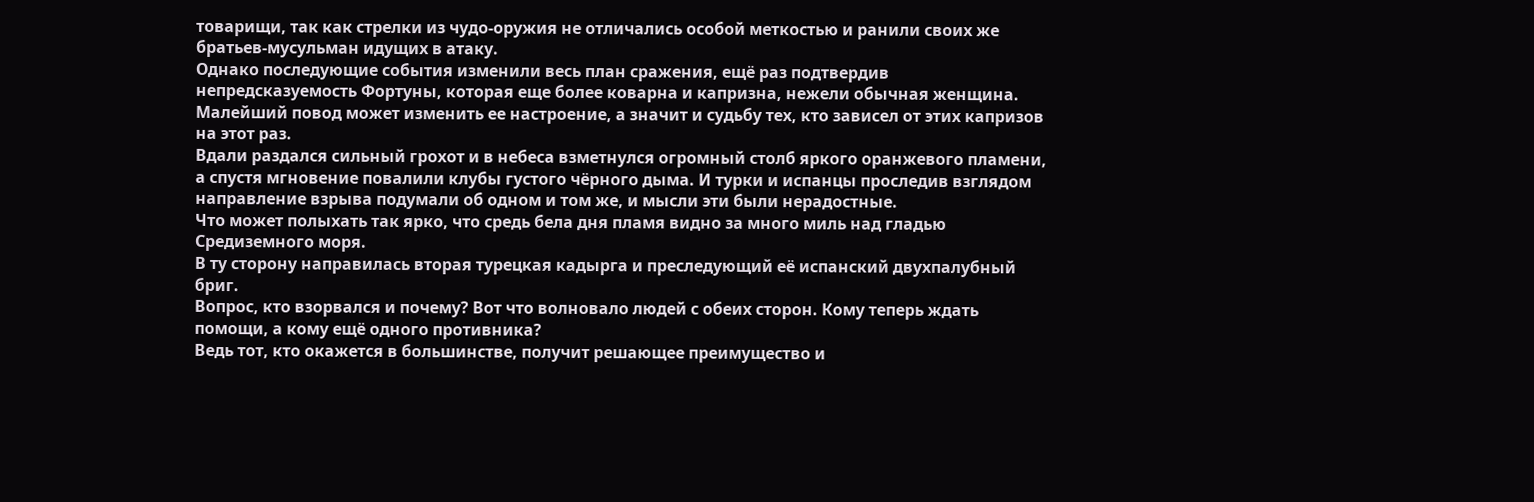товарищи, так как стрелки из чудо-оружия не отличались особой меткостью и ранили своих же братьев-мусульман идущих в атаку.
Однако последующие события изменили весь план сражения, ещё раз подтвердив непредсказуемость Фортуны, которая еще более коварна и капризна, нежели обычная женщина. Малейший повод может изменить ее настроение, а значит и судьбу тех, кто зависел от этих капризов на этот раз.
Вдали раздался сильный грохот и в небеса взметнулся огромный столб яркого оранжевого пламени, а спустя мгновение повалили клубы густого чёрного дыма. И турки и испанцы проследив взглядом направление взрыва подумали об одном и том же, и мысли эти были нерадостные.
Что может полыхать так ярко, что средь бела дня пламя видно за много миль над гладью Средиземного моря.
В ту сторону направилась вторая турецкая кадырга и преследующий её испанский двухпалубный бриг.
Вопрос, кто взорвался и почему? Вот что волновало людей с обеих сторон. Кому теперь ждать помощи, а кому ещё одного противника?
Ведь тот, кто окажется в большинстве, получит решающее преимущество и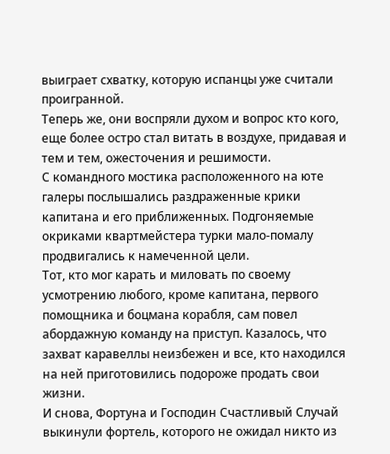выиграет схватку, которую испанцы уже считали проигранной.
Теперь же, они воспряли духом и вопрос кто кого, еще более остро стал витать в воздухе, придавая и тем и тем, ожесточения и решимости.
С командного мостика расположенного на юте галеры послышались раздраженные крики капитана и его приближенных. Подгоняемые окриками квартмейстера турки мало-помалу продвигались к намеченной цели.
Тот, кто мог карать и миловать по своему усмотрению любого, кроме капитана, первого помощника и боцмана корабля, сам повел абордажную команду на приступ. Казалось, что захват каравеллы неизбежен и все, кто находился на ней приготовились подороже продать свои жизни.
И снова, Фортуна и Господин Счастливый Случай выкинули фортель, которого не ожидал никто из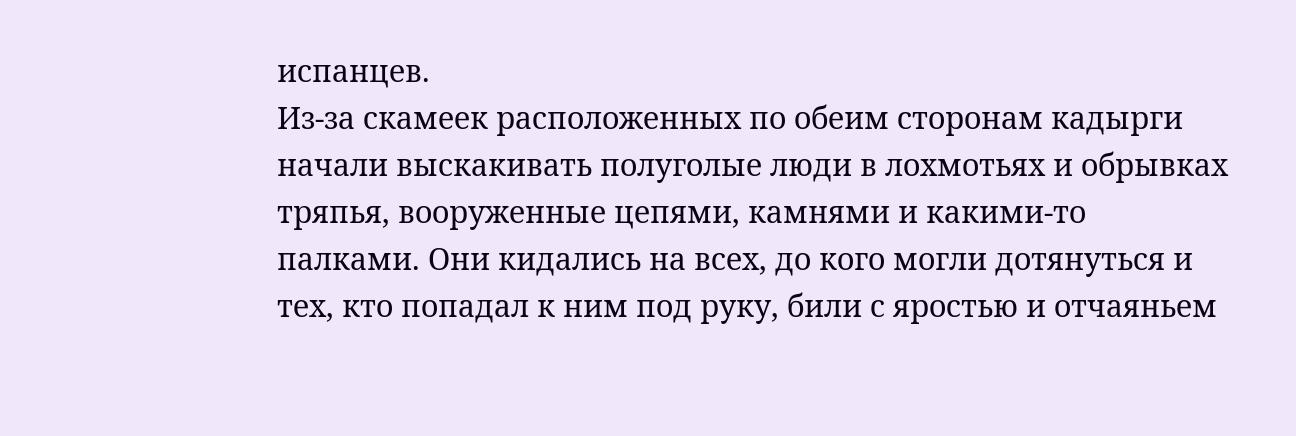испанцев.
Из-за скамеек расположенных по обеим сторонам кадырги начали выскакивать полуголые люди в лохмотьях и обрывках тряпья, вооруженные цепями, камнями и какими-то палками. Они кидались на всех, до кого могли дотянуться и тех, кто попадал к ним под руку, били с яростью и отчаяньем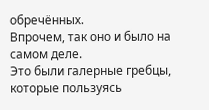обречённых.
Впрочем, так оно и было на самом деле.
Это были галерные гребцы, которые пользуясь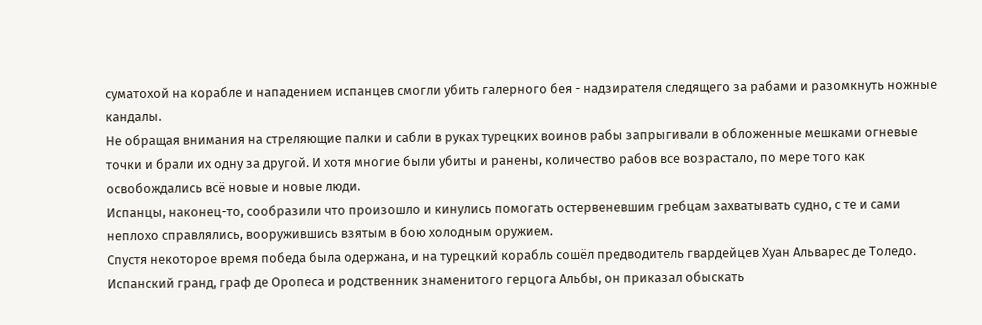суматохой на корабле и нападением испанцев смогли убить галерного бея - надзирателя следящего за рабами и разомкнуть ножные кандалы.
Не обращая внимания на стреляющие палки и сабли в руках турецких воинов рабы запрыгивали в обложенные мешками огневые точки и брали их одну за другой. И хотя многие были убиты и ранены, количество рабов все возрастало, по мере того как освобождались всё новые и новые люди.
Испанцы, наконец-то, сообразили что произошло и кинулись помогать остервеневшим гребцам захватывать судно, с те и сами неплохо справлялись, вооружившись взятым в бою холодным оружием.
Спустя некоторое время победа была одержана, и на турецкий корабль сошёл предводитель гвардейцев Хуан Альварес де Толедо.
Испанский гранд, граф де Оропеса и родственник знаменитого герцога Альбы, он приказал обыскать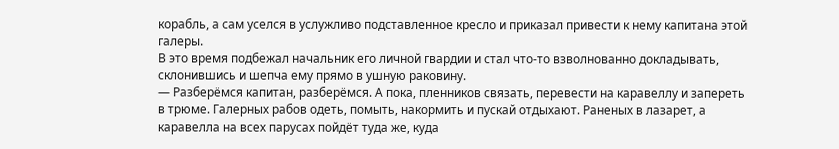корабль, а сам уселся в услужливо подставленное кресло и приказал привести к нему капитана этой галеры.
В это время подбежал начальник его личной гвардии и стал что-то взволнованно докладывать, склонившись и шепча ему прямо в ушную раковину.
— Разберёмся капитан, разберёмся. А пока, пленников связать, перевести на каравеллу и запереть в трюме. Галерных рабов одеть, помыть, накормить и пускай отдыхают. Раненых в лазарет, а каравелла на всех парусах пойдёт туда же, куда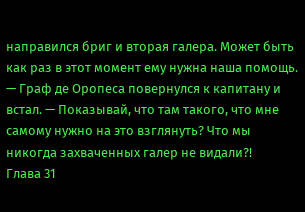направился бриг и вторая галера. Может быть как раз в этот момент ему нужна наша помощь. — Граф де Оропеса повернулся к капитану и встал. — Показывай, что там такого, что мне самому нужно на это взглянуть? Что мы никогда захваченных галер не видали?!
Глава 31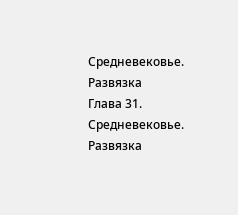Средневековье. Развязка
Глава 31. Средневековье. Развязка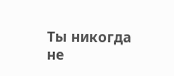Ты никогда не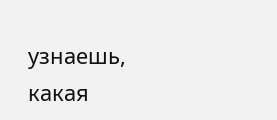узнаешь, какая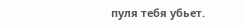пуля тебя убьет.